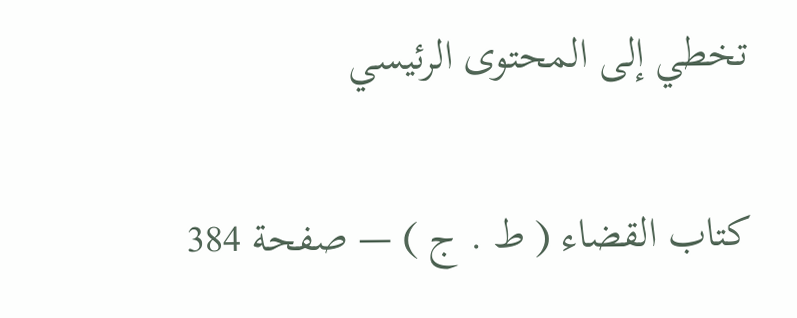تخطي إلى المحتوى الرئيسي

كتاب القضاء ( ط . ج ) — صفحة 384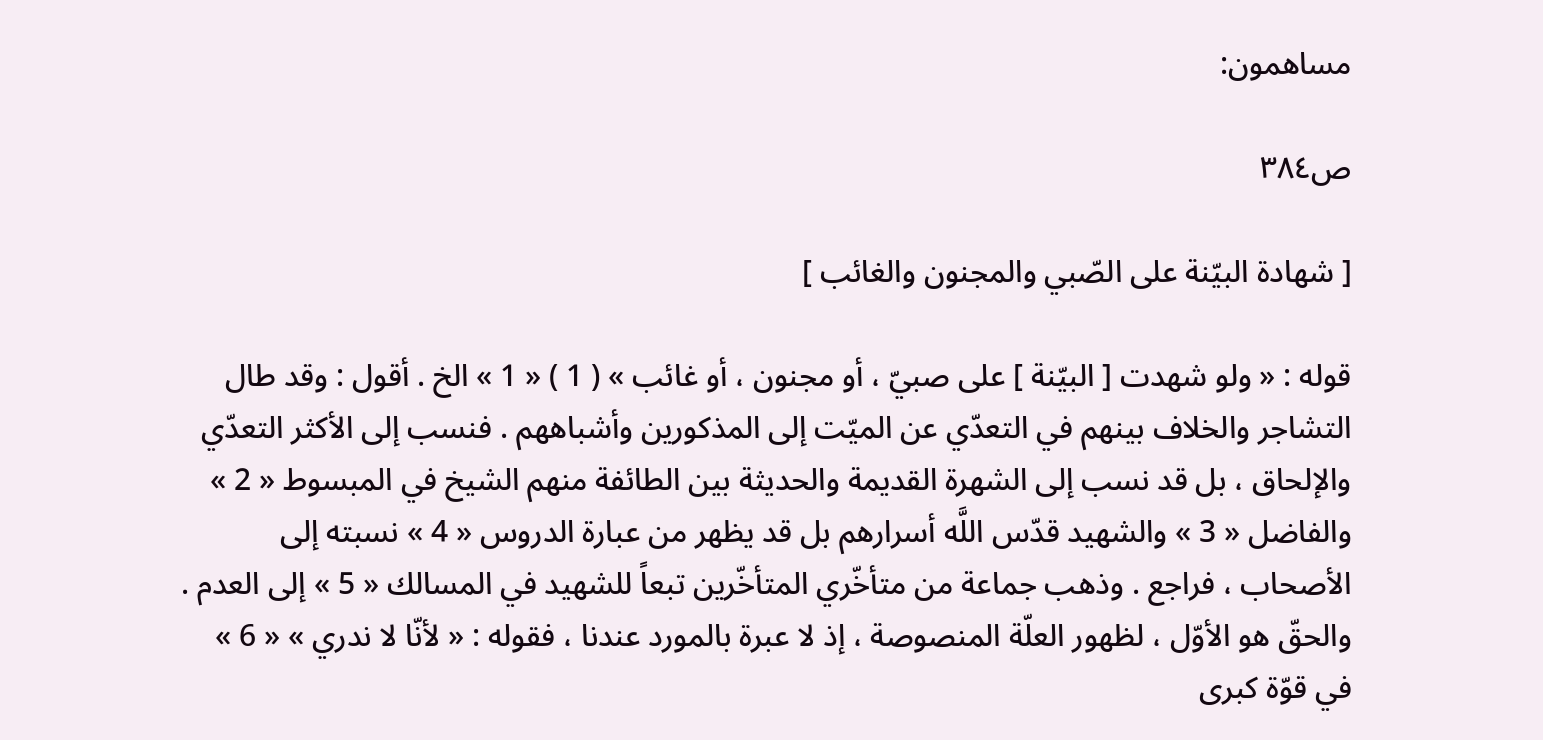مساهمون:

ص٣٨٤

[ شهادة البيّنة على الصّبي والمجنون والغائب ]

قوله : « ولو شهدت [ البيّنة ] على صبيّ ، أو مجنون ، أو غائب » ( 1 ) « 1 » الخ . أقول : وقد طال التشاجر والخلاف بينهم في التعدّي عن الميّت إلى المذكورين وأشباههم . فنسب إلى الأكثر التعدّي والإلحاق ، بل قد نسب إلى الشهرة القديمة والحديثة بين الطائفة منهم الشيخ في المبسوط « 2 » والفاضل « 3 » والشهيد قدّس اللَّه أسرارهم بل قد يظهر من عبارة الدروس « 4 » نسبته إلى الأصحاب ، فراجع . وذهب جماعة من متأخّري المتأخّرين تبعاً للشهيد في المسالك « 5 » إلى العدم . والحقّ هو الأوّل ، لظهور العلّة المنصوصة ، إذ لا عبرة بالمورد عندنا ، فقوله : « لأنّا لا ندري » « 6 » في قوّة كبرى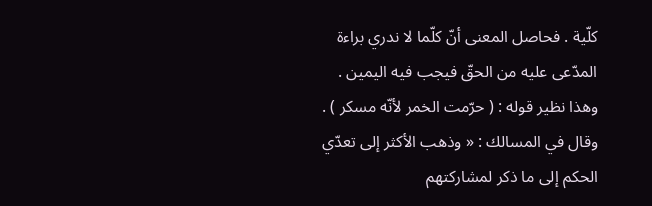كلّية . فحاصل المعنى أنّ كلّما لا ندري براءة المدّعى عليه من الحقّ فيجب فيه اليمين . وهذا نظير قوله : ( حرّمت الخمر لأنّه مسكر ) . وقال في المسالك : « وذهب الأكثر إلى تعدّي الحكم إلى ما ذكر لمشاركتهم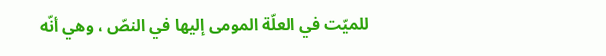للميّت في العلّة المومى إليها في النصّ ، وهي أنّه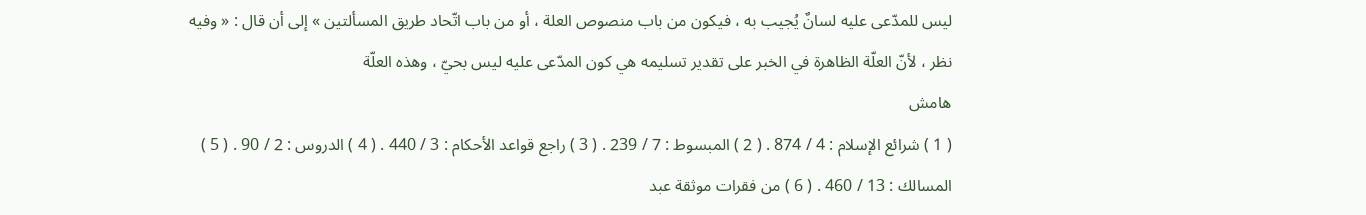ليس للمدّعى عليه لسانٌ يُجيب به ، فيكون من باب منصوص العلة ، أو من باب اتّحاد طريق المسألتين » إلى أن قال : « وفيه نظر ، لأنّ العلّة الظاهرة في الخبر على تقدير تسليمه هي كون المدّعى عليه ليس بحيّ ، وهذه العلّة
هامش
( 1 ) شرائع الإسلام : 4 / 874 . ( 2 ) المبسوط : 7 / 239 . ( 3 ) راجع قواعد الأحكام : 3 / 440 . ( 4 ) الدروس : 2 / 90 . ( 5 ) المسالك : 13 / 460 . ( 6 ) من فقرات موثقة عبد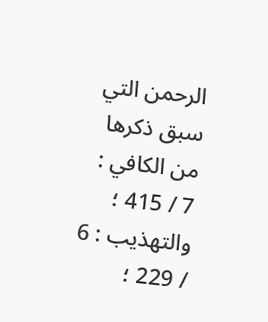الرحمن التي سبق ذكرها من الكافي : 7 / 415 ؛ والتهذيب : 6 / 229 ؛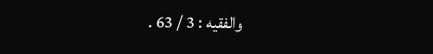والفقيه : 3 / 63 .